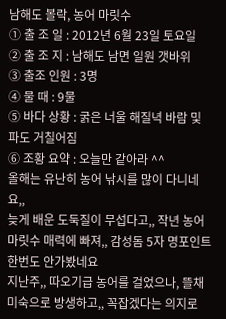남해도 볼락, 농어 마릿수
① 출 조 일 : 2012년 6월 23일 토요일
② 출 조 지 : 남해도 남면 일원 갯바위
③ 출조 인원 : 3명
④ 물 때 : 9물
⑤ 바다 상황 : 굵은 너울 해질녁 바람 및 파도 거칠어짐
⑥ 조황 요약 : 오늘만 같아라 ^^
올해는 유난히 농어 낚시를 많이 다니네요,,
늦게 배운 도둑질이 무섭다고,, 작년 농어 마릿수 매력에 빠져,, 감성돔 5자 명포인트 한번도 안가봤네요
지난주,, 따오기급 농어를 걸었으나, 뜰채 미숙으로 방생하고,, 꼭잡겠다는 의지로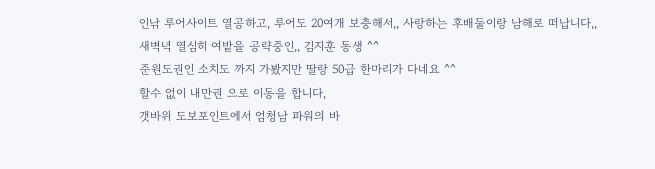인낚 루어사이트 열공하고, 루어도 20여개 보충해서,, 사랑하는 후배둘이랑 남해로 떠납니다,,
새벽녁 열심히 여밭을 공략중인,, 김지훈 동생 ^^
준원도권인 소치도 까지 가봤지만 딸랑 50급 한마리가 다네요 ^^
할수 없이 내만권 으로 이동을 합니다,
갯바위 도보포인트에서 엄청남 파워의 바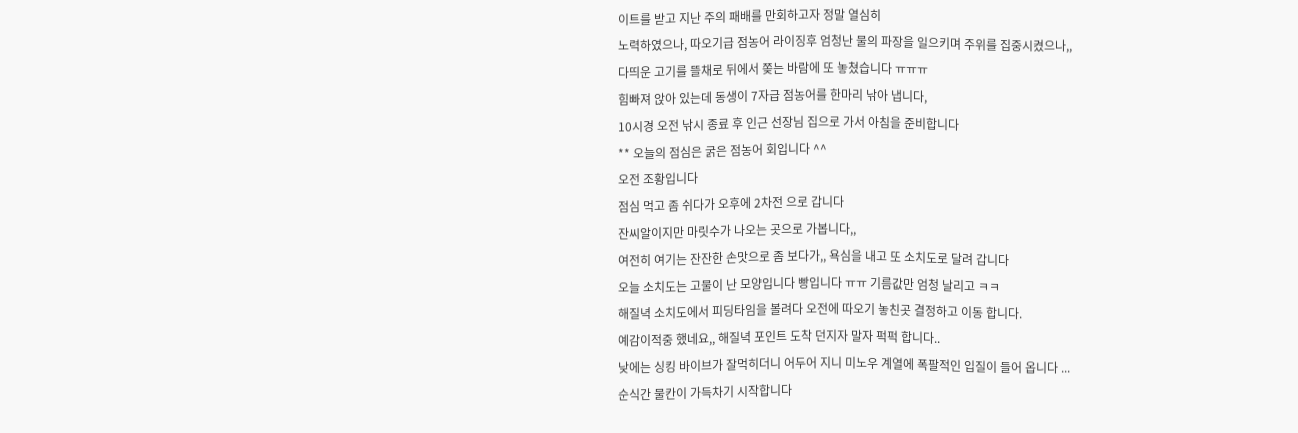이트를 받고 지난 주의 패배를 만회하고자 정말 열심히
노력하였으나, 따오기급 점농어 라이징후 엄청난 물의 파장을 일으키며 주위를 집중시켰으나,,
다띄운 고기를 뜰채로 뒤에서 쫒는 바람에 또 놓쳤습니다 ㅠㅠㅠ
힘빠져 앉아 있는데 동생이 7자급 점농어를 한마리 낚아 냅니다,
10시경 오전 낚시 종료 후 인근 선장님 집으로 가서 아침을 준비합니다
** 오늘의 점심은 굵은 점농어 회입니다 ^^
오전 조황입니다
점심 먹고 좀 쉬다가 오후에 2차전 으로 갑니다
잔씨알이지만 마릿수가 나오는 곳으로 가봅니다,,
여전히 여기는 잔잔한 손맛으로 좀 보다가,, 욕심을 내고 또 소치도로 달려 갑니다
오늘 소치도는 고물이 난 모양입니다 빵입니다 ㅠㅠ 기름값만 엄청 날리고 ㅋㅋ
해질녁 소치도에서 피딩타임을 볼려다 오전에 따오기 놓친곳 결정하고 이동 합니다.
예감이적중 했네요,, 해질녁 포인트 도착 던지자 말자 퍽퍽 합니다..
낮에는 싱킹 바이브가 잘먹히더니 어두어 지니 미노우 계열에 폭팔적인 입질이 들어 옵니다 ...
순식간 물칸이 가득차기 시작합니다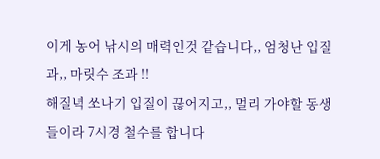이게 농어 낚시의 매력인것 같습니다,, 엄청난 입질과,, 마릿수 조과 !!
해질녁 쏘나기 입질이 끊어지고,, 멀리 가야할 동생들이라 7시경 철수를 합니다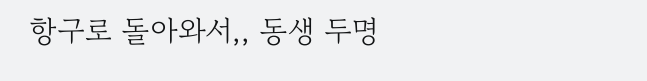항구로 돌아와서,, 동생 두명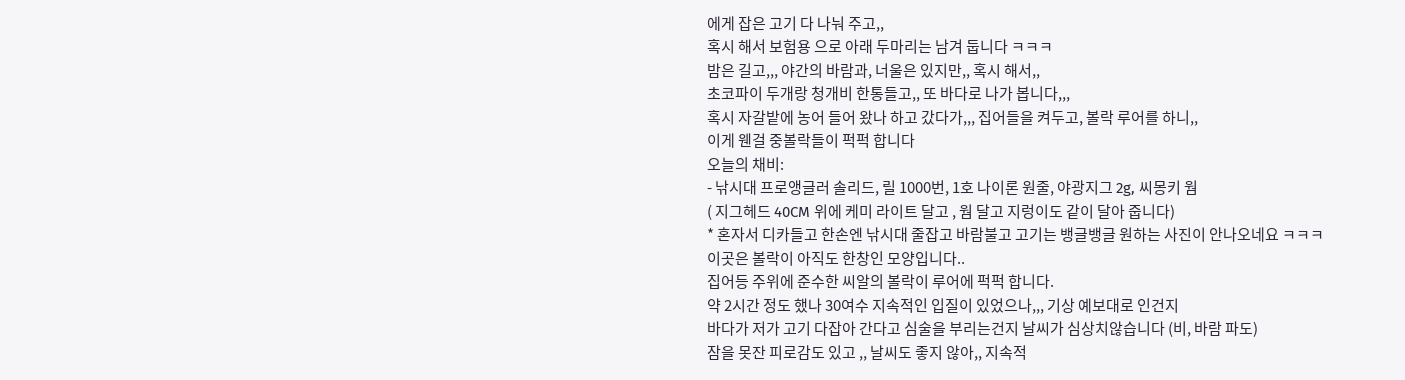에게 잡은 고기 다 나눠 주고,,
혹시 해서 보험용 으로 아래 두마리는 남겨 둡니다 ㅋㅋㅋ
밤은 길고,,, 야간의 바람과, 너울은 있지만,, 혹시 해서,,
초코파이 두개랑 청개비 한통들고,, 또 바다로 나가 봅니다,,,
혹시 자갈밭에 농어 들어 왔나 하고 갔다가,,, 집어들을 켜두고, 볼락 루어를 하니,,
이게 웬걸 중볼락들이 퍽퍽 합니다
오늘의 채비:
- 낚시대 프로앵글러 솔리드, 릴 1000번, 1호 나이론 원줄, 야광지그 2g, 씨몽키 웜
( 지그헤드 40CM 위에 케미 라이트 달고 , 웜 달고 지렁이도 같이 달아 줍니다)
* 혼자서 디카들고 한손엔 낚시대 줄잡고 바람불고 고기는 뱅글뱅글 원하는 사진이 안나오네요 ㅋㅋㅋ
이곳은 볼락이 아직도 한창인 모양입니다..
집어등 주위에 준수한 씨알의 볼락이 루어에 퍽퍽 합니다.
약 2시간 정도 했나 30여수 지속적인 입질이 있었으나,,, 기상 예보대로 인건지
바다가 저가 고기 다잡아 간다고 심술을 부리는건지 날씨가 심상치않습니다 (비, 바람 파도)
잠을 못잔 피로감도 있고 ,, 날씨도 좋지 않아,, 지속적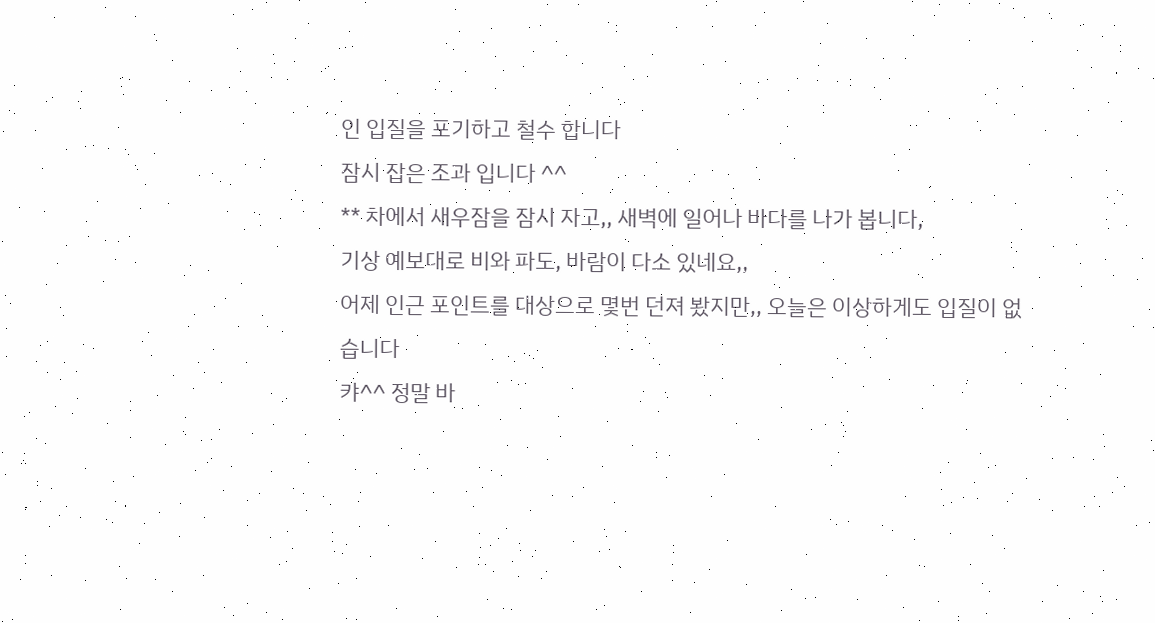인 입질을 포기하고 철수 합니다
잠시 잡은 조과 입니다 ^^
** 차에서 새우잠을 잠시 자고,, 새벽에 일어나 바다를 나가 봅니다,
기상 예보대로 비와 파도, 바람이 다소 있네요,,
어제 인근 포인트를 대상으로 몇번 던져 봤지만,, 오늘은 이상하게도 입질이 없습니다
캬^^ 정말 바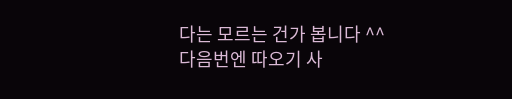다는 모르는 건가 봅니다 ^^
다음번엔 따오기 사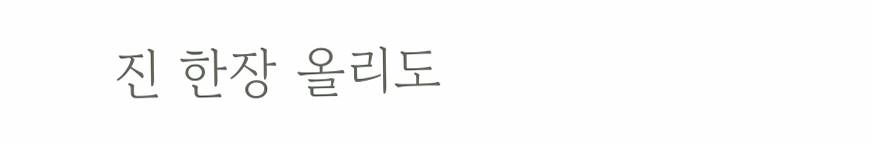진 한장 올리도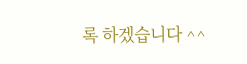록 하겠습니다 ^^